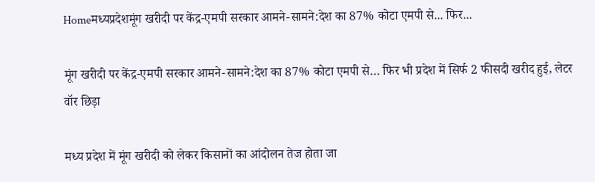Homeमध्यप्रदेशमूंग खरीदी पर केंद्र-एमपी सरकार आमने-सामने:देश का 87% कोटा एमपी से... फिर...

मूंग खरीदी पर केंद्र-एमपी सरकार आमने-सामने:देश का 87% कोटा एमपी से… फिर भी प्रदेश में सिर्फ 2 फीसदी खरीद हुई, लेटर वॉर छिड़ा

मध्य प्रदेश में मूंग खरीदी को लेकर किसानों का आंदोलन तेज होता जा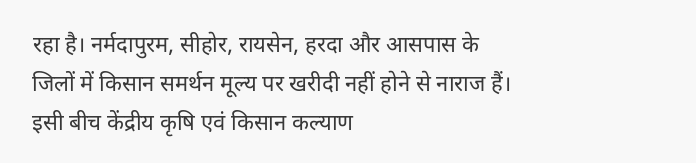रहा है। नर्मदापुरम, सीहोर, रायसेन, हरदा और आसपास के जिलों में किसान समर्थन मूल्य पर खरीदी नहीं होने से नाराज हैं। इसी बीच केंद्रीय कृषि एवं किसान कल्याण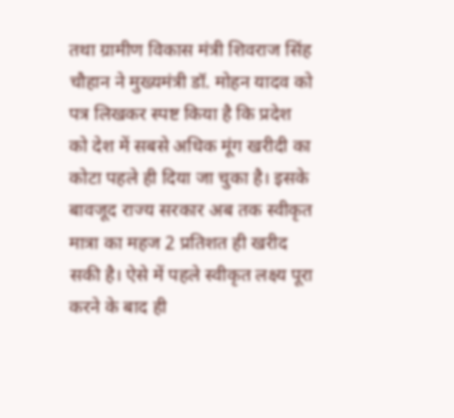तथा ग्रामीण विकास मंत्री शिवराज सिंह चौहान ने मुख्यमंत्री डॉ. मोहन यादव को पत्र लिखकर स्पष्ट किया है कि प्रदेश को देश में सबसे अधिक मूंग खरीदी का कोटा पहले ही दिया जा चुका है। इसके बावजूद राज्य सरकार अब तक स्वीकृत मात्रा का महज 2 प्रतिशत ही खरीद सकी है। ऐसे में पहले स्वीकृत लक्ष्य पूरा करने के बाद ही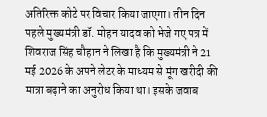अतिरिक्त कोटे पर विचार किया जाएगा। तीन दिन पहले मुख्यमंत्री डॉ. मोहन यादव को भेजे गए पत्र में शिवराज सिंह चौहान ने लिखा है कि मुख्यमंत्री ने 21 मई 2026 के अपने लेटर के माध्यम से मूंग खरीदी की मात्रा बढ़ाने का अनुरोध किया था। इसके जवाब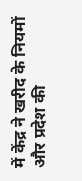में केंद्र ने खरीद के नियमों और प्रदेश की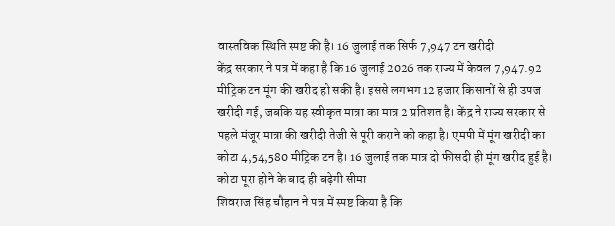वास्तविक स्थिति स्पष्ट की है। 16 जुलाई तक सिर्फ 7,947 टन खरीदी
केंद्र सरकार ने पत्र में कहा है कि 16 जुलाई 2026 तक राज्य में केवल 7,947.92 मीट्रिक टन मूंग की खरीद हो सकी है। इससे लगभग 12 हजार किसानों से ही उपज खरीदी गई, जबकि यह स्वीकृत मात्रा का मात्र 2 प्रतिशत है। केंद्र ने राज्य सरकार से पहले मंजूर मात्रा की खरीदी तेजी से पूरी कराने को कहा है। एमपी में मूंग खरीदी का कोटा 4,54,580 मीट्रिक टन है। 16 जुलाई तक मात्र दो फीसदी ही मूंग खरीद हुई है। कोटा पूरा होने के बाद ही बढ़ेगी सीमा
शिवराज सिंह चौहान ने पत्र में स्पष्ट किया है कि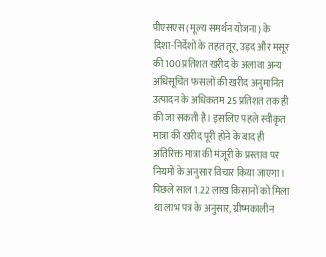पीएसएस (मूल्य समर्थन योजना) के दिशा-निर्देशों के तहत तूर, उड़द और मसूर की 100 प्रतिशत खरीद के अलावा अन्य अधिसूचित फसलों की खरीद अनुमानित उत्पादन के अधिकतम 25 प्रतिशत तक ही की जा सकती है। इसलिए पहले स्वीकृत मात्रा की खरीद पूरी होने के बाद ही अतिरिक्त मात्रा की मंजूरी के प्रस्ताव पर नियमों के अनुसार विचार किया जाएगा। पिछले साल 1.22 लाख किसानों को मिला था लाभ पत्र के अनुसार, ग्रीष्मकालीन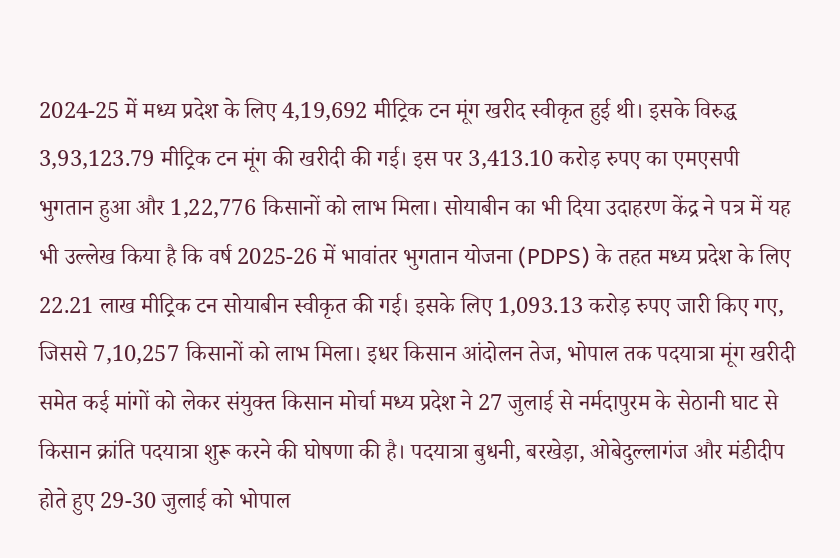2024-25 में मध्य प्रदेश के लिए 4,19,692 मीट्रिक टन मूंग खरीद स्वीकृत हुई थी। इसके विरुद्ध 3,93,123.79 मीट्रिक टन मूंग की खरीदी की गई। इस पर 3,413.10 करोड़ रुपए का एमएसपी भुगतान हुआ और 1,22,776 किसानों को लाभ मिला। सोयाबीन का भी दिया उदाहरण केंद्र ने पत्र में यह भी उल्लेख किया है कि वर्ष 2025-26 में भावांतर भुगतान योजना (PDPS) के तहत मध्य प्रदेश के लिए 22.21 लाख मीट्रिक टन सोयाबीन स्वीकृत की गई। इसके लिए 1,093.13 करोड़ रुपए जारी किए गए, जिससे 7,10,257 किसानों को लाभ मिला। इधर किसान आंदोलन तेज, भोपाल तक पदयात्रा मूंग खरीदी समेत कई मांगों को लेकर संयुक्त किसान मोर्चा मध्य प्रदेश ने 27 जुलाई से नर्मदापुरम के सेठानी घाट से किसान क्रांति पदयात्रा शुरू करने की घोषणा की है। पदयात्रा बुधनी, बरखेड़ा, ओबेदुल्लागंज और मंडीदीप होते हुए 29-30 जुलाई को भोपाल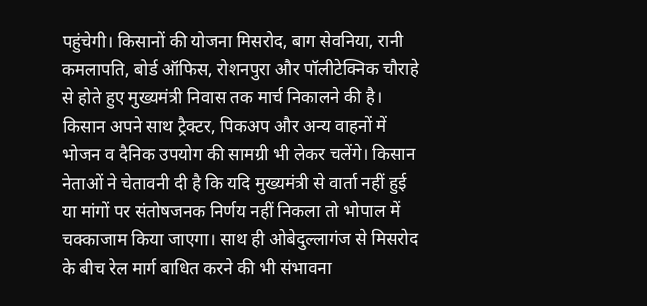पहुंचेगी। किसानों की योजना मिसरोद, बाग सेवनिया, रानी कमलापति, बोर्ड ऑफिस, रोशनपुरा और पॉलीटेक्निक चौराहे से होते हुए मुख्यमंत्री निवास तक मार्च निकालने की है। किसान अपने साथ ट्रैक्टर, पिकअप और अन्य वाहनों में भोजन व दैनिक उपयोग की सामग्री भी लेकर चलेंगे। किसान नेताओं ने चेतावनी दी है कि यदि मुख्यमंत्री से वार्ता नहीं हुई या मांगों पर संतोषजनक निर्णय नहीं निकला तो भोपाल में चक्काजाम किया जाएगा। साथ ही ओबेदुल्लागंज से मिसरोद के बीच रेल मार्ग बाधित करने की भी संभावना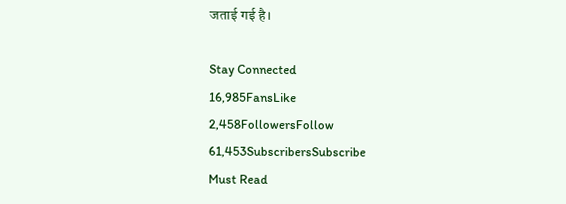जताई गई है।

Stay Connected
16,985FansLike
2,458FollowersFollow
61,453SubscribersSubscribe
Must Read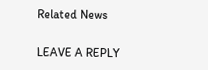Related News

LEAVE A REPLY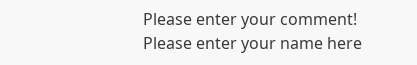Please enter your comment!
Please enter your name here